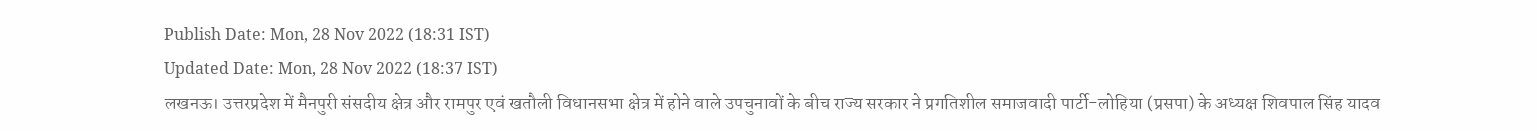Publish Date: Mon, 28 Nov 2022 (18:31 IST)
Updated Date: Mon, 28 Nov 2022 (18:37 IST)
लखनऊ। उत्तरप्रदेश में मैनपुरी संसदीय क्षेत्र और रामपुर एवं खतौली विधानसभा क्षेत्र में होने वाले उपचुनावों के बीच राज्य सरकार ने प्रगतिशील समाजवादी पार्टी-लोहिया (प्रसपा) के अध्यक्ष शिवपाल सिंह यादव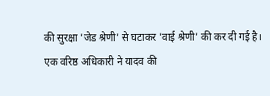की सुरक्षा 'जेड श्रेणी' से घटाकर 'वाई श्रेणी' की कर दी गई है। एक वरिष्ठ अधिकारी ने यादव की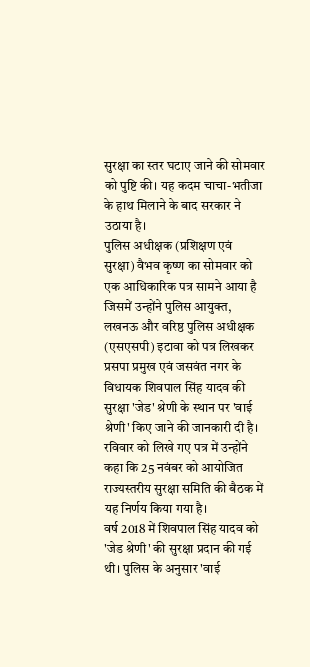सुरक्षा का स्तर घटाए जाने की सोमवार को पुष्टि की। यह कदम चाचा-भतीजा के हाथ मिलाने के बाद सरकार ने उठाया है।
पुलिस अधीक्षक (प्रशिक्षण एवं सुरक्षा) वैभव कृष्ण का सोमवार को एक आधिकारिक पत्र सामने आया है जिसमें उन्होंने पुलिस आयुक्त, लखनऊ और वरिष्ठ पुलिस अधीक्षक (एसएसपी) इटावा को पत्र लिखकर प्रसपा प्रमुख एवं जसवंत नगर के विधायक शिवपाल सिंह यादव की सुरक्षा 'जेड' श्रेणी के स्थान पर 'वाई श्रेणी' किए जाने की जानकारी दी है। रविवार को लिखे गए पत्र में उन्होंने कहा कि 25 नवंबर को आयोजित राज्यस्तरीय सुरक्षा समिति की बैठक में यह निर्णय किया गया है।
वर्ष 2018 में शिवपाल सिंह यादव को 'जेड श्रेणी' की सुरक्षा प्रदान की गई थी। पुलिस के अनुसार 'वाई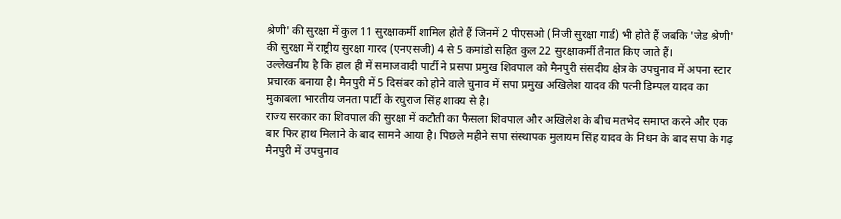श्रेणी' की सुरक्षा में कुल 11 सुरक्षाकर्मी शामिल होते हैं जिनमें 2 पीएसओ (निजी सुरक्षा गार्ड) भी होते हैं जबकि 'जेड श्रेणी' की सुरक्षा में राष्ट्रीय सुरक्षा गारद (एनएसजी) 4 से 5 कमांडो सहित कुल 22 सुरक्षाकर्मी तैनात किए जाते हैं।
उल्लेखनीय है कि हाल ही में समाजवादी पार्टी ने प्रसपा प्रमुख शिवपाल को मैनपुरी संसदीय क्षेत्र के उपचुनाव में अपना स्टार प्रचारक बनाया है। मैनपुरी में 5 दिसंबर को होने वाले चुनाव में सपा प्रमुख अखिलेश यादव की पत्नी डिम्पल यादव का मुकाबला भारतीय जनता पार्टी के रघुराज सिंह शाक्य से है।
राज्य सरकार का शिवपाल की सुरक्षा में कटौती का फैसला शिवपाल और अखिलेश के बीच मतभेद समाप्त करने और एक बार फिर हाथ मिलाने के बाद सामने आया है। पिछले महीने सपा संस्थापक मुलायम सिंह यादव के निधन के बाद सपा के गढ़ मैनपुरी में उपचुनाव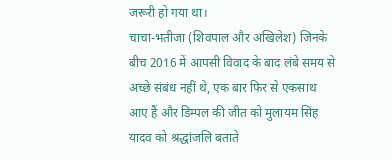जरूरी हो गया था।
चाचा-भतीजा (शिवपाल और अखिलेश) जिनके बीच 2016 में आपसी विवाद के बाद लंबे समय से अच्छे संबंध नहीं थे, एक बार फिर से एकसाथ आए हैं और डिम्पल की जीत को मुलायम सिंह यादव को श्रद्धांजलि बताते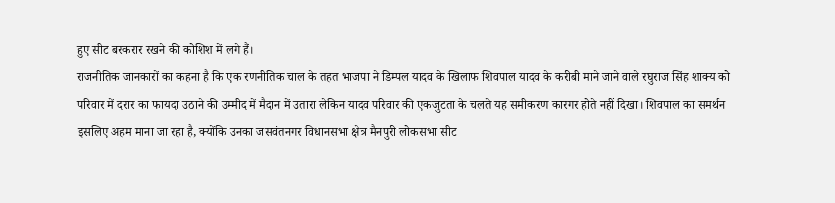हुए सीट बरकरार रखने की कोशिश में लगे हैं।
राजनीतिक जानकारों का कहना है कि एक रणनीतिक चाल के तहत भाजपा ने डिम्पल यादव के खिलाफ शिवपाल यादव के करीबी माने जाने वाले रघुराज सिंह शाक्य को परिवार में दरार का फायदा उठाने की उम्मीद में मैदान में उतारा लेकिन यादव परिवार की एकजुटता के चलते यह समीकरण कारगर होते नहीं दिखा। शिवपाल का समर्थन इसलिए अहम माना जा रहा है, क्योंकि उनका जसवंतनगर विधानसभा क्षेत्र मैनपुरी लोकसभा सीट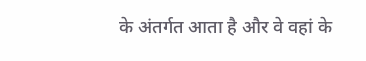के अंतर्गत आता है और वे वहां के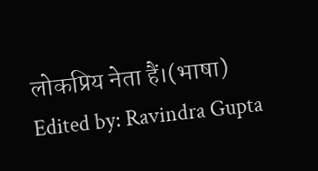लोकप्रिय नेता हैं।(भाषा)
Edited by: Ravindra Gupta